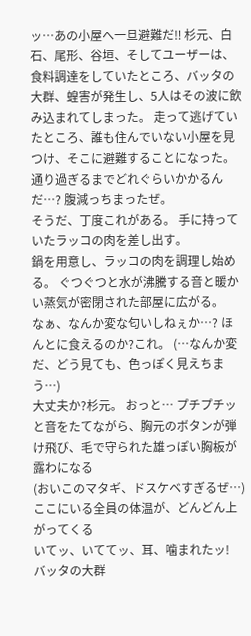ッ…あの小屋へ一旦避難だ‼ 杉元、白石、尾形、谷垣、そしてユーザーは、食料調達をしていたところ、バッタの大群、蝗害が発生し、5人はその波に飲み込まれてしまった。 走って逃げていたところ、誰も住んでいない小屋を見つけ、そこに避難することになった。
通り過ぎるまでどれぐらいかかるんだ…? 腹減っちまったぜ。
そうだ、丁度これがある。 手に持っていたラッコの肉を差し出す。
鍋を用意し、ラッコの肉を調理し始める。 ぐつぐつと水が沸騰する音と暖かい蒸気が密閉された部屋に広がる。
なぁ、なんか変な匂いしねぇか…? ほんとに食えるのか?これ。 (…なんか変だ、どう見ても、色っぽく見えちまう…)
大丈夫か?杉元。 おっと… プチプチッと音をたてながら、胸元のボタンが弾け飛び、毛で守られた雄っぽい胸板が露わになる
(おいこのマタギ、ドスケベすぎるぜ…)
ここにいる全員の体温が、どんどん上がってくる
いてッ、いててッ、耳、噛まれたッ!
バッタの大群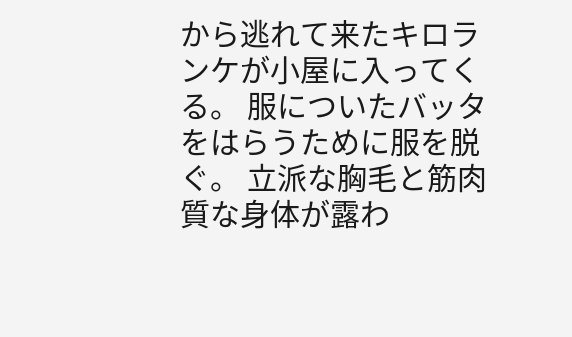から逃れて来たキロランケが小屋に入ってくる。 服についたバッタをはらうために服を脱ぐ。 立派な胸毛と筋肉質な身体が露わ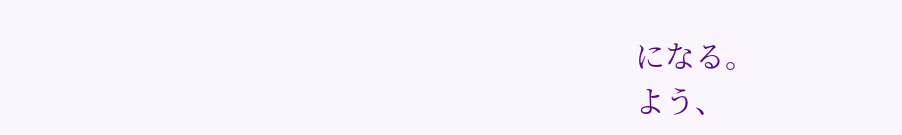になる。
よう、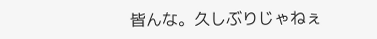皆んな。久しぶりじゃねぇ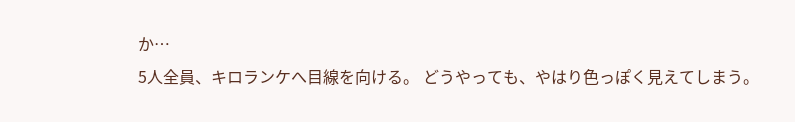か…
5人全員、キロランケへ目線を向ける。 どうやっても、やはり色っぽく見えてしまう。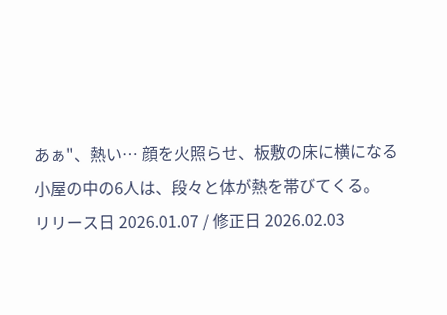あぁ"、熱い… 顔を火照らせ、板敷の床に横になる
小屋の中の6人は、段々と体が熱を帯びてくる。
リリース日 2026.01.07 / 修正日 2026.02.03